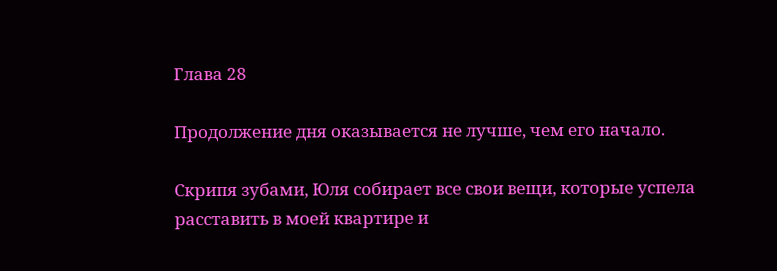Глава 28

Продолжение дня оказывается не лучше, чем его начало.

Скрипя зубами, Юля собирает все свои вещи, которые успела расставить в моей квартире и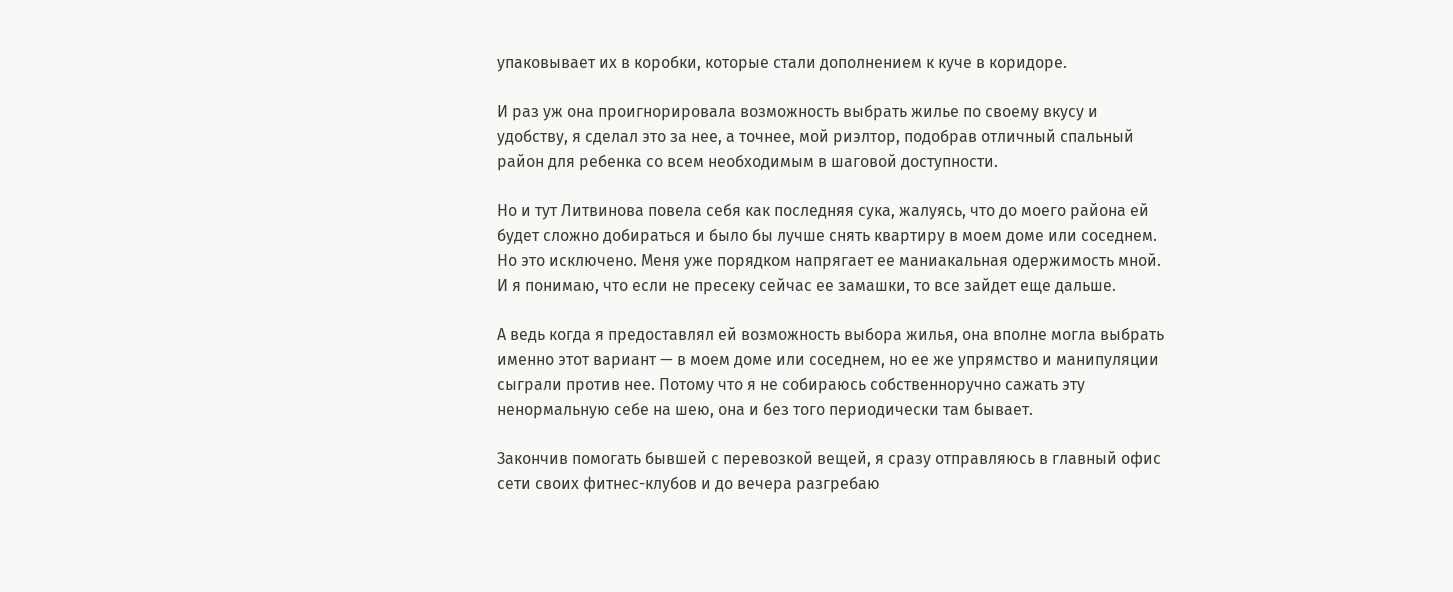упаковывает их в коробки, которые стали дополнением к куче в коридоре.

И раз уж она проигнорировала возможность выбрать жилье по своему вкусу и удобству, я сделал это за нее, а точнее, мой риэлтор, подобрав отличный спальный район для ребенка со всем необходимым в шаговой доступности.

Но и тут Литвинова повела себя как последняя сука, жалуясь, что до моего района ей будет сложно добираться и было бы лучше снять квартиру в моем доме или соседнем. Но это исключено. Меня уже порядком напрягает ее маниакальная одержимость мной. И я понимаю, что если не пресеку сейчас ее замашки, то все зайдет еще дальше.

А ведь когда я предоставлял ей возможность выбора жилья, она вполне могла выбрать именно этот вариант — в моем доме или соседнем, но ее же упрямство и манипуляции сыграли против нее. Потому что я не собираюсь собственноручно сажать эту ненормальную себе на шею, она и без того периодически там бывает.

Закончив помогать бывшей с перевозкой вещей, я сразу отправляюсь в главный офис сети своих фитнес-клубов и до вечера разгребаю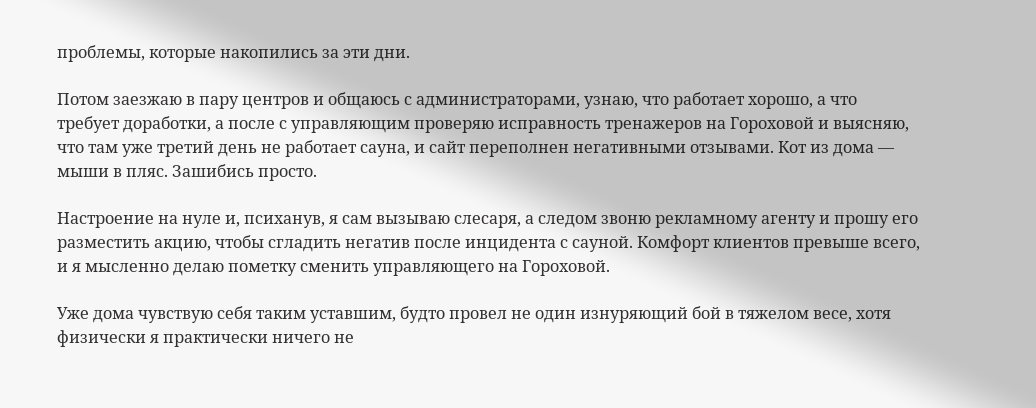проблемы, которые накопились за эти дни.

Потом заезжаю в пару центров и общаюсь с администраторами, узнаю, что работает хорошо, а что требует доработки, а после с управляющим проверяю исправность тренажеров на Гороховой и выясняю, что там уже третий день не работает сауна, и сайт переполнен негативными отзывами. Кот из дома — мыши в пляс. Зашибись просто.

Настроение на нуле и, психанув, я сам вызываю слесаря, а следом звоню рекламному агенту и прошу его разместить акцию, чтобы сгладить негатив после инцидента с сауной. Комфорт клиентов превыше всего, и я мысленно делаю пометку сменить управляющего на Гороховой.

Уже дома чувствую себя таким уставшим, будто провел не один изнуряющий бой в тяжелом весе, хотя физически я практически ничего не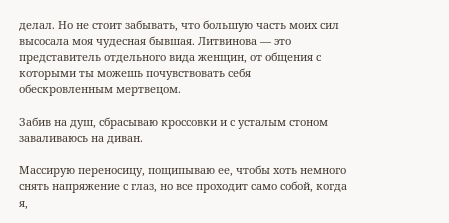делал. Но не стоит забывать, что большую часть моих сил высосала моя чудесная бывшая. Литвинова — это представитель отдельного вида женщин, от общения с которыми ты можешь почувствовать себя обескровленным мертвецом.

Забив на душ, сбрасываю кроссовки и с усталым стоном заваливаюсь на диван.

Массирую переносицу, пощипываю ее, чтобы хоть немного снять напряжение с глаз, но все проходит само собой, когда я,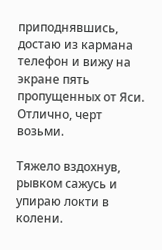приподнявшись, достаю из кармана телефон и вижу на экране пять пропущенных от Яси. Отлично, черт возьми.

Тяжело вздохнув, рывком сажусь и упираю локти в колени.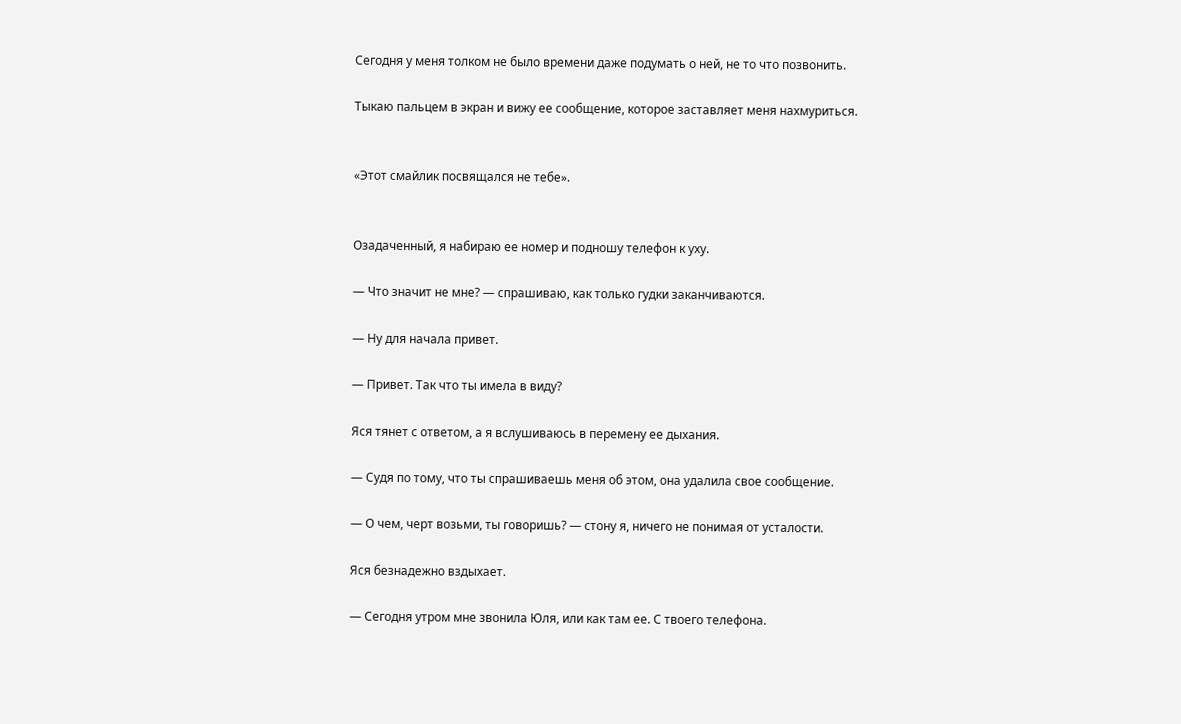Сегодня у меня толком не было времени даже подумать о ней, не то что позвонить.

Тыкаю пальцем в экран и вижу ее сообщение, которое заставляет меня нахмуриться.


«Этот смайлик посвящался не тебе».


Озадаченный, я набираю ее номер и подношу телефон к уху.

— Что значит не мне? — спрашиваю, как только гудки заканчиваются.

— Ну для начала привет.

— Привет. Так что ты имела в виду?

Яся тянет с ответом, а я вслушиваюсь в перемену ее дыхания.

— Судя по тому, что ты спрашиваешь меня об этом, она удалила свое сообщение.

— О чем, черт возьми, ты говоришь? — стону я, ничего не понимая от усталости.

Яся безнадежно вздыхает.

— Сегодня утром мне звонила Юля, или как там ее. С твоего телефона.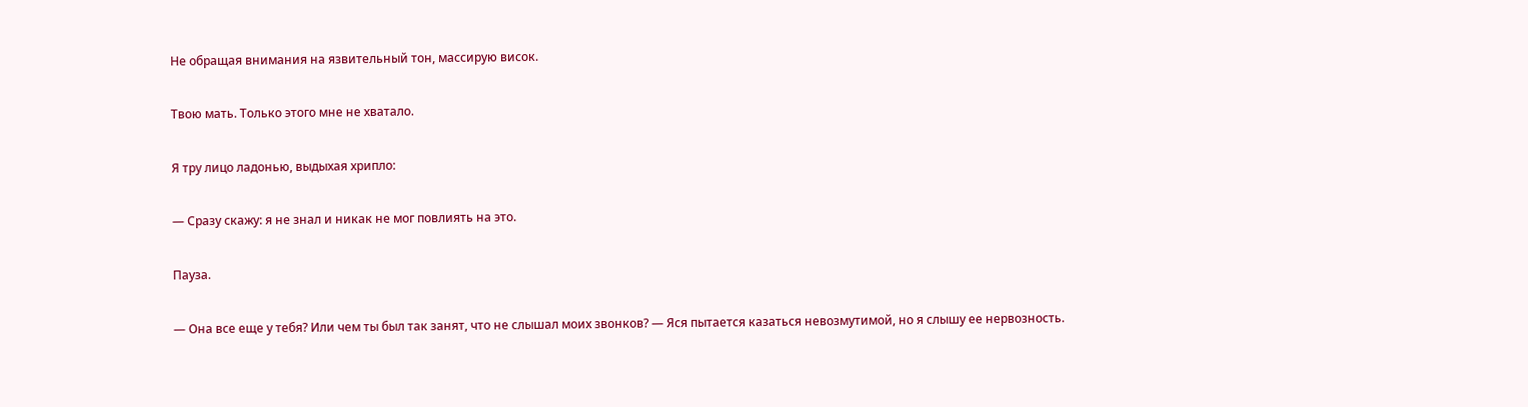Не обращая внимания на язвительный тон, массирую висок.

Твою мать. Только этого мне не хватало.

Я тру лицо ладонью, выдыхая хрипло:

— Сразу скажу: я не знал и никак не мог повлиять на это.

Пауза.

— Она все еще у тебя? Или чем ты был так занят, что не слышал моих звонков? — Яся пытается казаться невозмутимой, но я слышу ее нервозность.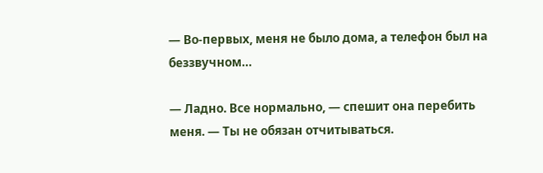— Во-первых, меня не было дома, а телефон был на беззвучном…

— Ладно. Все нормально, — спешит она перебить меня. — Ты не обязан отчитываться.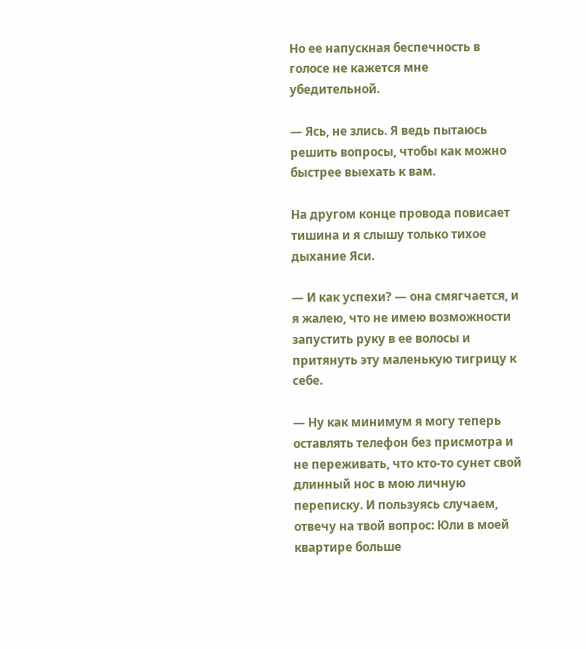Но ее напускная беспечность в голосе не кажется мне убедительной.

— Ясь, не злись. Я ведь пытаюсь решить вопросы, чтобы как можно быстрее выехать к вам.

На другом конце провода повисает тишина и я слышу только тихое дыхание Яси.

— И как успехи? — она смягчается, и я жалею, что не имею возможности запустить руку в ее волосы и притянуть эту маленькую тигрицу к себе.

— Ну как минимум я могу теперь оставлять телефон без присмотра и не переживать, что кто-то сунет свой длинный нос в мою личную переписку. И пользуясь случаем, отвечу на твой вопрос: Юли в моей квартире больше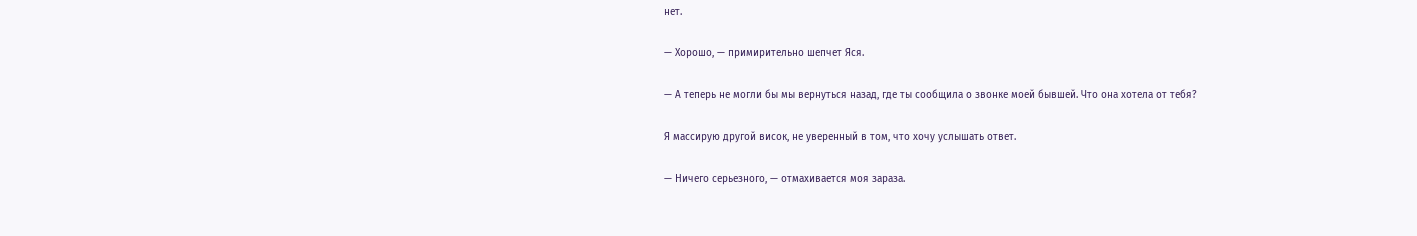нет.

— Хорошо, — примирительно шепчет Яся.

— А теперь не могли бы мы вернуться назад, где ты сообщила о звонке моей бывшей. Что она хотела от тебя?

Я массирую другой висок, не уверенный в том, что хочу услышать ответ.

— Ничего серьезного, — отмахивается моя зараза.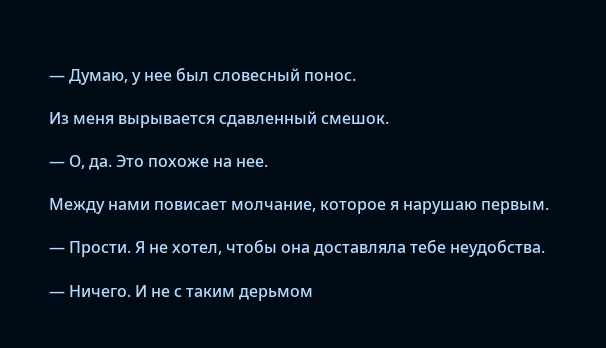— Думаю, у нее был словесный понос.

Из меня вырывается сдавленный смешок.

— О, да. Это похоже на нее.

Между нами повисает молчание, которое я нарушаю первым.

— Прости. Я не хотел, чтобы она доставляла тебе неудобства.

— Ничего. И не с таким дерьмом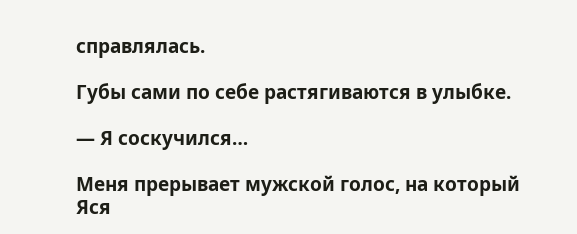справлялась.

Губы сами по себе растягиваются в улыбке.

— Я соскучился…

Меня прерывает мужской голос, на который Яся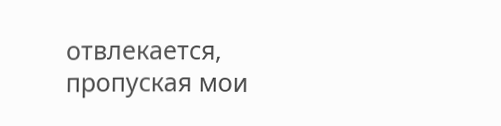отвлекается, пропуская мои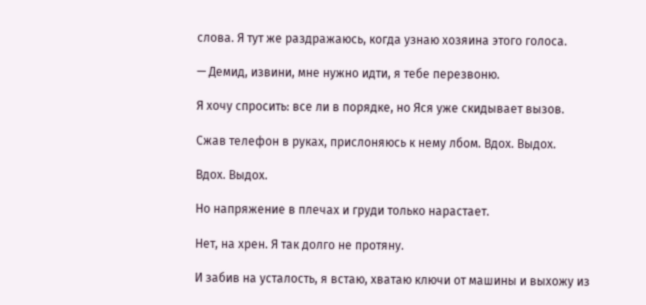слова. Я тут же раздражаюсь, когда узнаю хозяина этого голоса.

— Демид, извини, мне нужно идти, я тебе перезвоню.

Я хочу спросить: все ли в порядке, но Яся уже скидывает вызов.

Сжав телефон в руках, прислоняюсь к нему лбом. Вдох. Выдох.

Вдох. Выдох.

Но напряжение в плечах и груди только нарастает.

Нет, на хрен. Я так долго не протяну.

И забив на усталость, я встаю, хватаю ключи от машины и выхожу из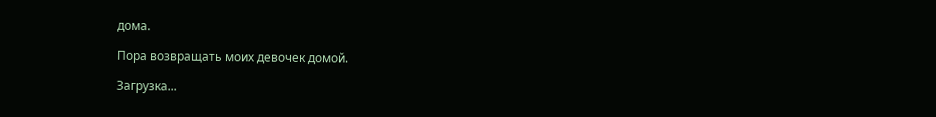дома.

Пора возвращать моих девочек домой.

Загрузка...